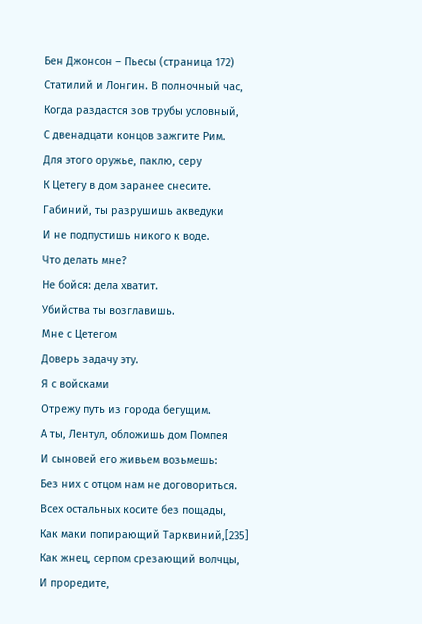Бен Джонсон – Пьесы (страница 172)
Статилий и Лонгин. В полночный час,
Когда раздастся зов трубы условный,
С двенадцати концов зажгите Рим.
Для этого оружье, паклю, серу
К Цетегу в дом заранее снесите.
Габиний, ты разрушишь акведуки
И не подпустишь никого к воде.
Что делать мне?
Не бойся: дела хватит.
Убийства ты возглавишь.
Мне с Цетегом
Доверь задачу эту.
Я с войсками
Отрежу путь из города бегущим.
А ты, Лентул, обложишь дом Помпея
И сыновей его живьем возьмешь:
Без них с отцом нам не договориться.
Всех остальных косите без пощады,
Как маки попирающий Тарквиний,[235]
Как жнец, серпом срезающий волчцы,
И проредите,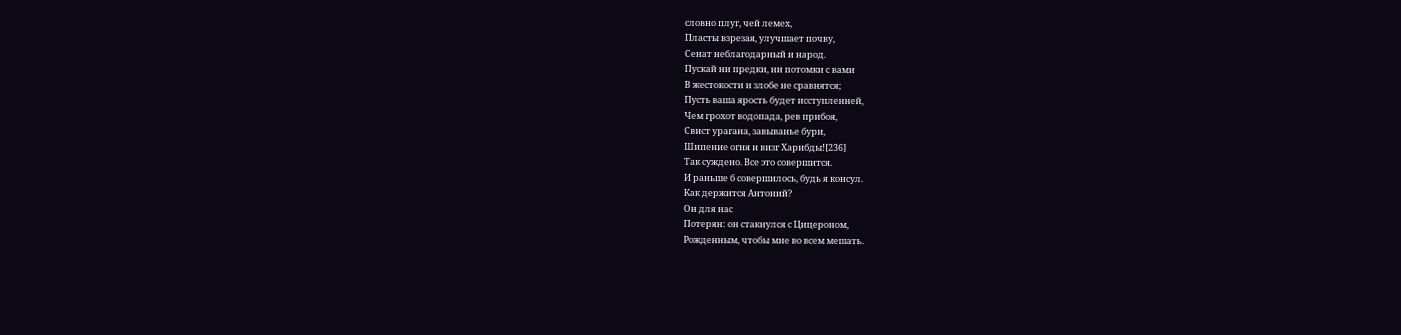словно плуг, чей лемех,
Пласты взрезая, улучшает почву,
Сенат неблагодарный и народ.
Пускай ни предки, ни потомки с вами
В жестокости и злобе не сравнятся;
Пусть ваша ярость будет исступленней,
Чем грохот водопада, рев прибоя,
Свист урагана, завыванье бури,
Шипение огня и визг Харибды![236]
Так суждено. Все это совершится.
И раньше б совершилось, будь я консул.
Как держится Антоний?
Он для нас
Потерян: он стакнулся с Цицероном,
Рожденным, чтобы мне во всем мешать.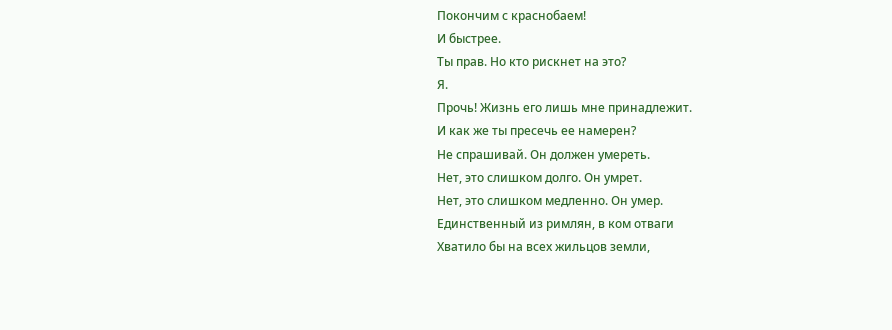Покончим с краснобаем!
И быстрее.
Ты прав. Но кто рискнет на это?
Я.
Прочь! Жизнь его лишь мне принадлежит.
И как же ты пресечь ее намерен?
Не спрашивай. Он должен умереть.
Нет, это слишком долго. Он умрет.
Нет, это слишком медленно. Он умер.
Единственный из римлян, в ком отваги
Хватило бы на всех жильцов земли,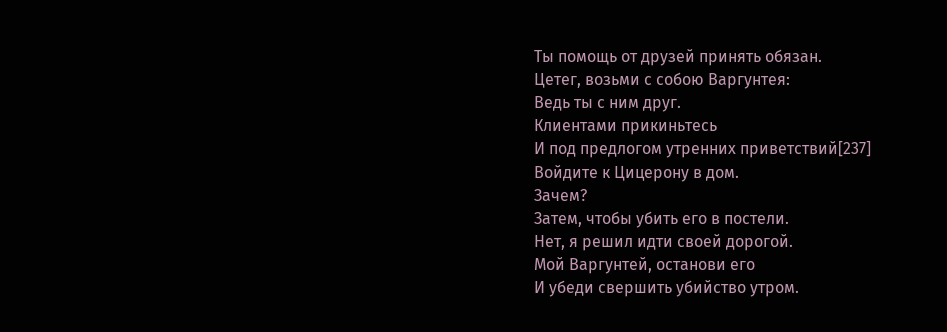Ты помощь от друзей принять обязан.
Цетег, возьми с собою Варгунтея:
Ведь ты с ним друг.
Клиентами прикиньтесь
И под предлогом утренних приветствий[237]
Войдите к Цицерону в дом.
Зачем?
Затем, чтобы убить его в постели.
Нет, я решил идти своей дорогой.
Мой Варгунтей, останови его
И убеди свершить убийство утром.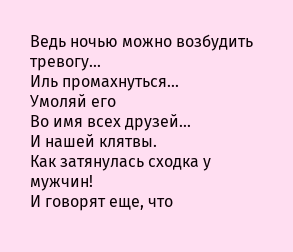Ведь ночью можно возбудить тревогу...
Иль промахнуться...
Умоляй его
Во имя всех друзей...
И нашей клятвы.
Как затянулась сходка у мужчин!
И говорят еще, что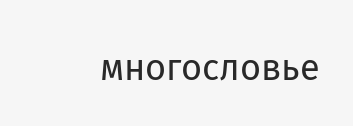многословье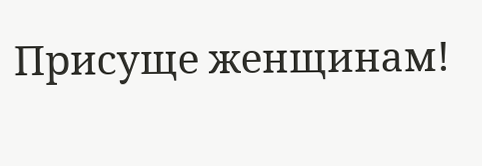Присуще женщинам!